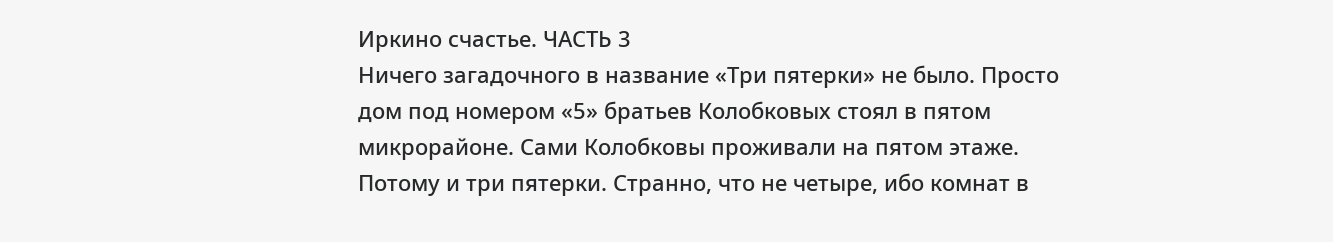Иркино счастье. ЧАСТЬ 3
Ничего загадочного в название «Три пятерки» не было. Просто дом под номером «5» братьев Колобковых стоял в пятом микрорайоне. Сами Колобковы проживали на пятом этаже. Потому и три пятерки. Странно, что не четыре, ибо комнат в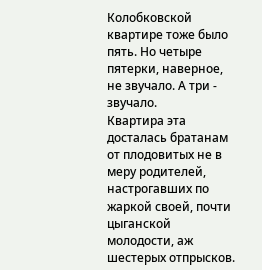Колобковской квартире тоже было пять. Но четыре пятерки, наверное, не звучало. А три - звучало.
Квартира эта досталась братанам от плодовитых не в меру родителей, настрогавших по жаркой своей, почти цыганской молодости, аж шестерых отпрысков.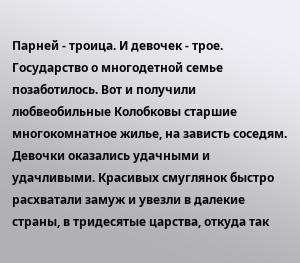Парней - троица. И девочек - трое. Государство о многодетной семье позаботилось. Вот и получили любвеобильные Колобковы старшие многокомнатное жилье, на зависть соседям.
Девочки оказались удачными и удачливыми. Красивых смуглянок быстро расхватали замуж и увезли в далекие страны, в тридесятые царства, откуда так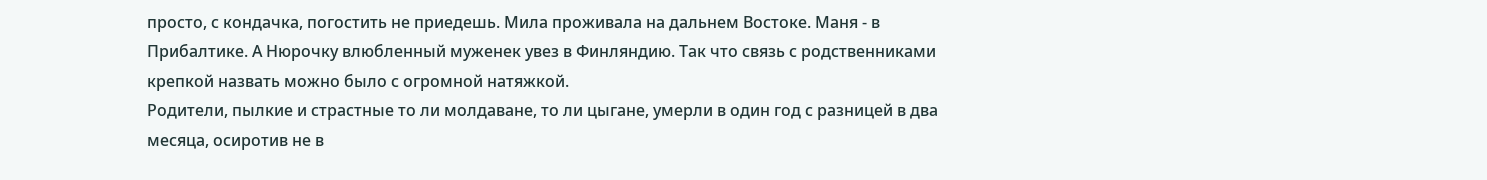просто, с кондачка, погостить не приедешь. Мила проживала на дальнем Востоке. Маня - в Прибалтике. А Нюрочку влюбленный муженек увез в Финляндию. Так что связь с родственниками крепкой назвать можно было с огромной натяжкой.
Родители, пылкие и страстные то ли молдаване, то ли цыгане, умерли в один год с разницей в два месяца, осиротив не в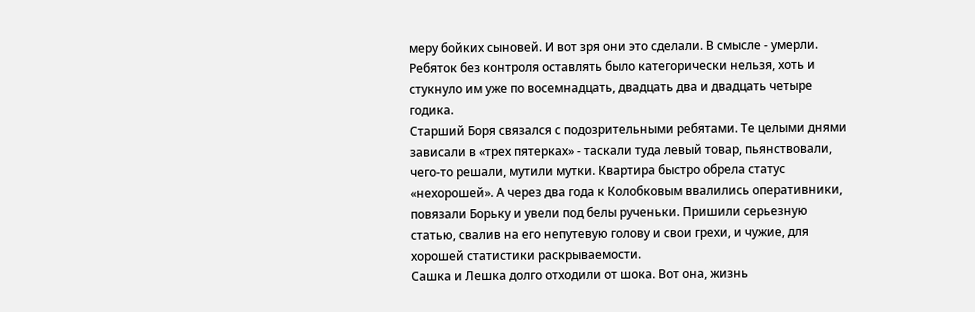меру бойких сыновей. И вот зря они это сделали. В смысле - умерли. Ребяток без контроля оставлять было категорически нельзя, хоть и стукнуло им уже по восемнадцать, двадцать два и двадцать четыре годика.
Старший Боря связался с подозрительными ребятами. Те целыми днями зависали в «трех пятерках» - таскали туда левый товар, пьянствовали, чего-то решали, мутили мутки. Квартира быстро обрела статус «нехорошей». А через два года к Колобковым ввалились оперативники, повязали Борьку и увели под белы рученьки. Пришили серьезную статью, свалив на его непутевую голову и свои грехи, и чужие, для хорошей статистики раскрываемости.
Сашка и Лешка долго отходили от шока. Вот она, жизнь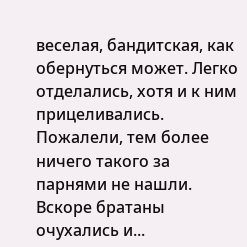веселая, бандитская, как обернуться может. Легко отделались, хотя и к ним прицеливались. Пожалели, тем более ничего такого за парнями не нашли.
Вскоре братаны очухались и...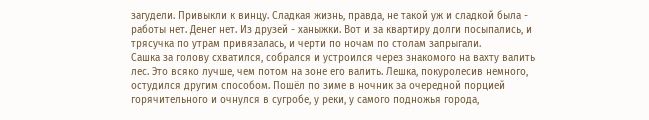загудели. Привыкли к винцу. Сладкая жизнь, правда, не такой уж и сладкой была - работы нет. Денег нет. Из друзей - ханыжки. Вот и за квартиру долги посыпались, и трясучка по утрам привязалась, и черти по ночам по столам запрыгали.
Сашка за голову схватился, собрался и устроился через знакомого на вахту валить лес. Это всяко лучше, чем потом на зоне его валить. Лешка, покуролесив немного, остудился другим способом. Пошёл по зиме в ночник за очередной порцией горячительного и очнулся в сугробе, у реки, у самого подножья города,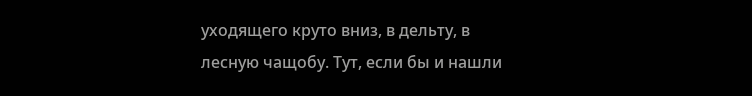уходящего круто вниз, в дельту, в лесную чащобу. Тут, если бы и нашли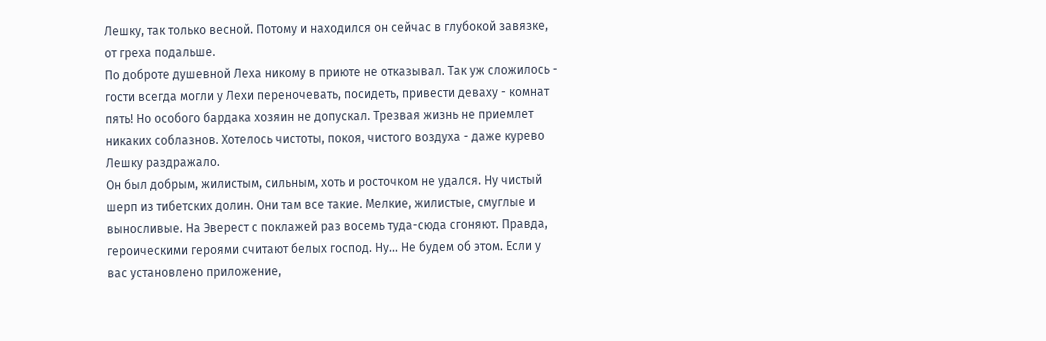Лешку, так только весной. Потому и находился он сейчас в глубокой завязке, от греха подальше.
По доброте душевной Леха никому в приюте не отказывал. Так уж сложилось - гости всегда могли у Лехи переночевать, посидеть, привести деваху - комнат пять! Но особого бардака хозяин не допускал. Трезвая жизнь не приемлет никаких соблазнов. Хотелось чистоты, покоя, чистого воздуха - даже курево Лешку раздражало.
Он был добрым, жилистым, сильным, хоть и росточком не удался. Ну чистый шерп из тибетских долин. Они там все такие. Мелкие, жилистые, смуглые и выносливые. На Эверест с поклажей раз восемь туда-сюда сгоняют. Правда, героическими героями считают белых господ. Ну... Не будем об этом. Если у вас установлено приложение,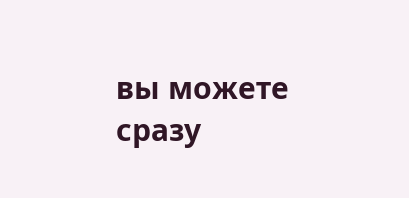вы можете сразу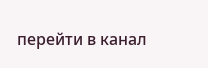перейти в канал